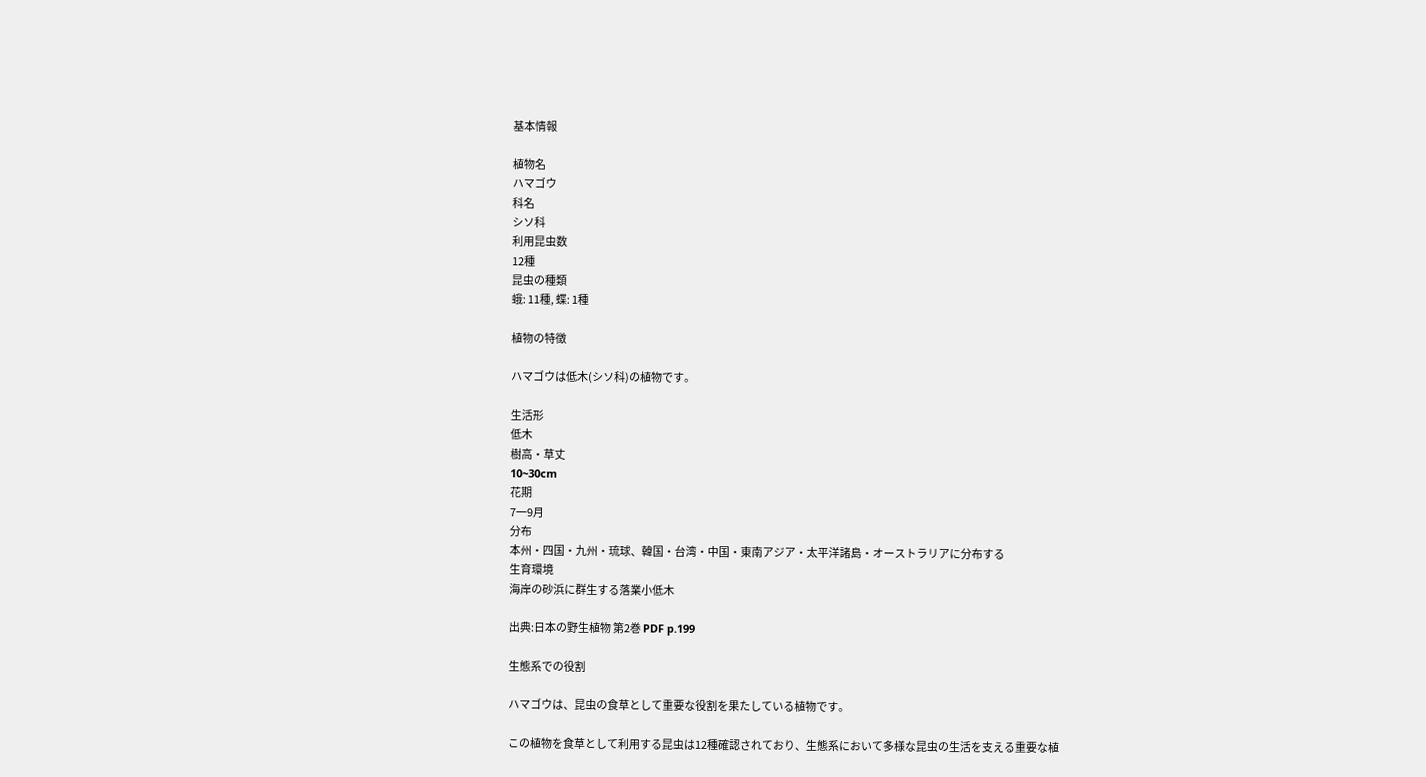基本情報

植物名
ハマゴウ
科名
シソ科
利用昆虫数
12種
昆虫の種類
蛾: 11種, 蝶: 1種

植物の特徴

ハマゴウは低木(シソ科)の植物です。

生活形
低木
樹高・草丈
10~30cm
花期
7一9月
分布
本州・四国・九州・琉球、韓国・台湾・中国・東南アジア・太平洋諸島・オーストラリアに分布する
生育環境
海岸の砂浜に群生する落業小低木

出典:日本の野生植物 第2巻 PDF p.199

生態系での役割

ハマゴウは、昆虫の食草として重要な役割を果たしている植物です。

この植物を食草として利用する昆虫は12種確認されており、生態系において多様な昆虫の生活を支える重要な植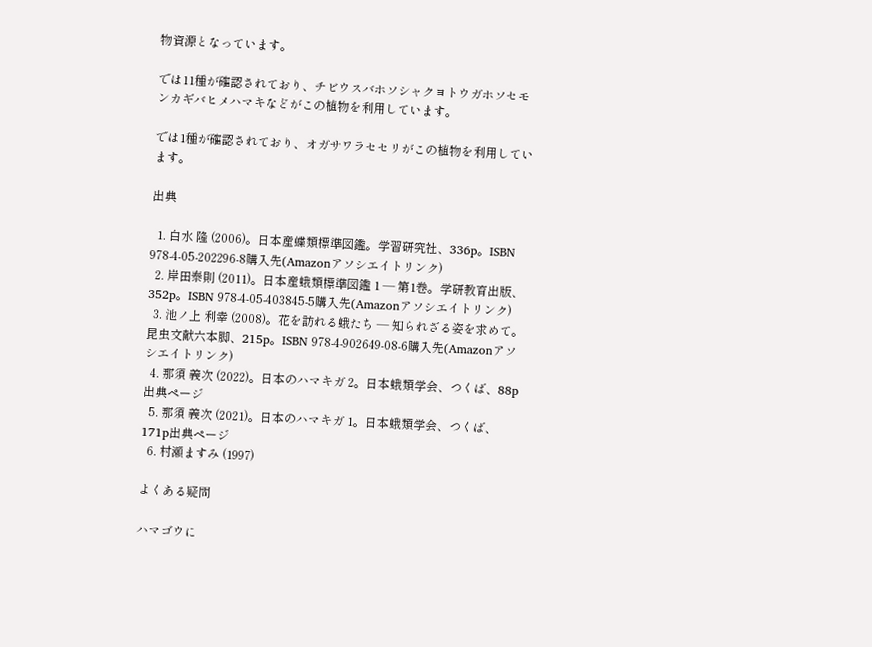物資源となっています。

では11種が確認されており、チビウスバホソシャクヨトウガホソセモンカギバヒメハマキなどがこの植物を利用しています。

では1種が確認されており、オガサワラセセリがこの植物を利用しています。

出典

  1. 白水 隆 (2006)。日本産蝶類標準図鑑。学習研究社、336p。ISBN 978-4-05-202296-8購入先(Amazonアソシエイトリンク)
  2. 岸田泰則 (2011)。日本産蛾類標準図鑑 1 — 第1巻。学研教育出版、352p。ISBN 978-4-05-403845-5購入先(Amazonアソシエイトリンク)
  3. 池ノ上 利幸 (2008)。花を訪れる蛾たち — 知られざる姿を求めて。昆虫文献六本脚、215p。ISBN 978-4-902649-08-6購入先(Amazonアソシエイトリンク)
  4. 那須 義次 (2022)。日本のハマキガ 2。日本蛾類学会、つくば、88p出典ページ
  5. 那須 義次 (2021)。日本のハマキガ 1。日本蛾類学会、つくば、171p出典ページ
  6. 村瀬ますみ (1997)

よくある疑問

ハマゴウに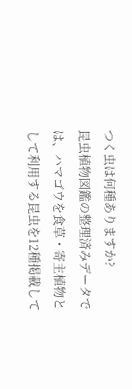つく虫は何種ありますか?
昆虫植物図鑑の整理済みデータでは、ハマゴウを食草・寄主植物として利用する昆虫を12種掲載して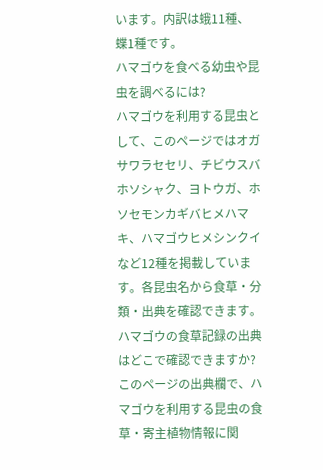います。内訳は蛾11種、蝶1種です。
ハマゴウを食べる幼虫や昆虫を調べるには?
ハマゴウを利用する昆虫として、このページではオガサワラセセリ、チビウスバホソシャク、ヨトウガ、ホソセモンカギバヒメハマキ、ハマゴウヒメシンクイなど12種を掲載しています。各昆虫名から食草・分類・出典を確認できます。
ハマゴウの食草記録の出典はどこで確認できますか?
このページの出典欄で、ハマゴウを利用する昆虫の食草・寄主植物情報に関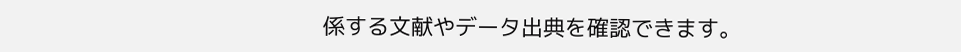係する文献やデータ出典を確認できます。